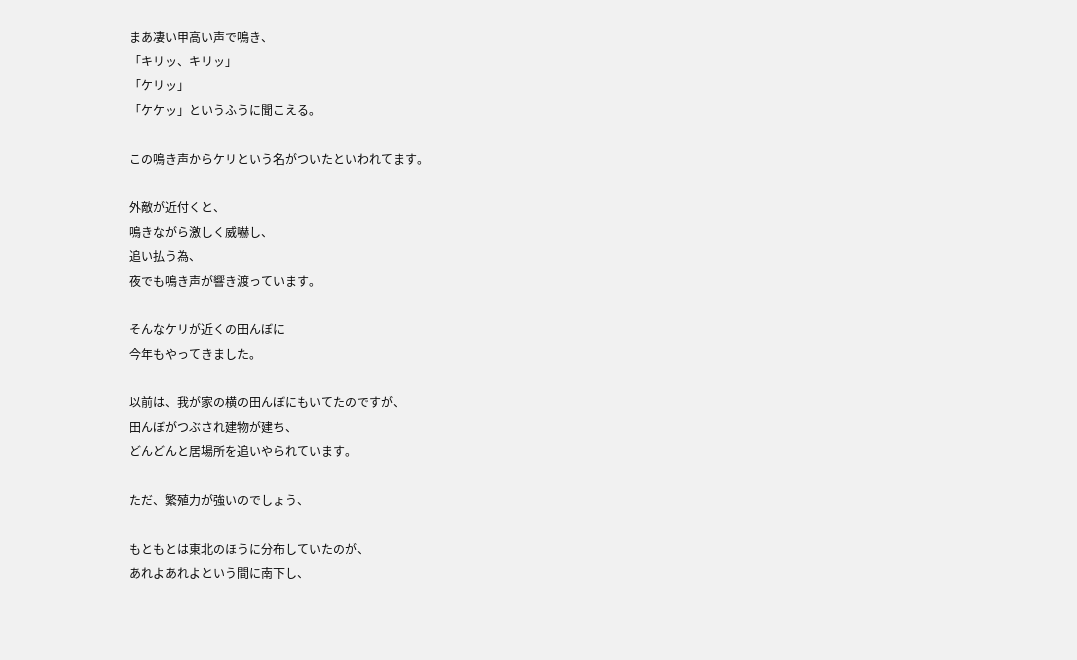まあ凄い甲高い声で鳴き、
「キリッ、キリッ」
「ケリッ」
「ケケッ」というふうに聞こえる。

この鳴き声からケリという名がついたといわれてます。

外敵が近付くと、
鳴きながら激しく威嚇し、
追い払う為、
夜でも鳴き声が響き渡っています。

そんなケリが近くの田んぼに
今年もやってきました。

以前は、我が家の横の田んぼにもいてたのですが、
田んぼがつぶされ建物が建ち、
どんどんと居場所を追いやられています。

ただ、繁殖力が強いのでしょう、

もともとは東北のほうに分布していたのが、
あれよあれよという間に南下し、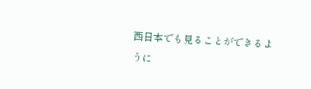西日本でも見ることができるように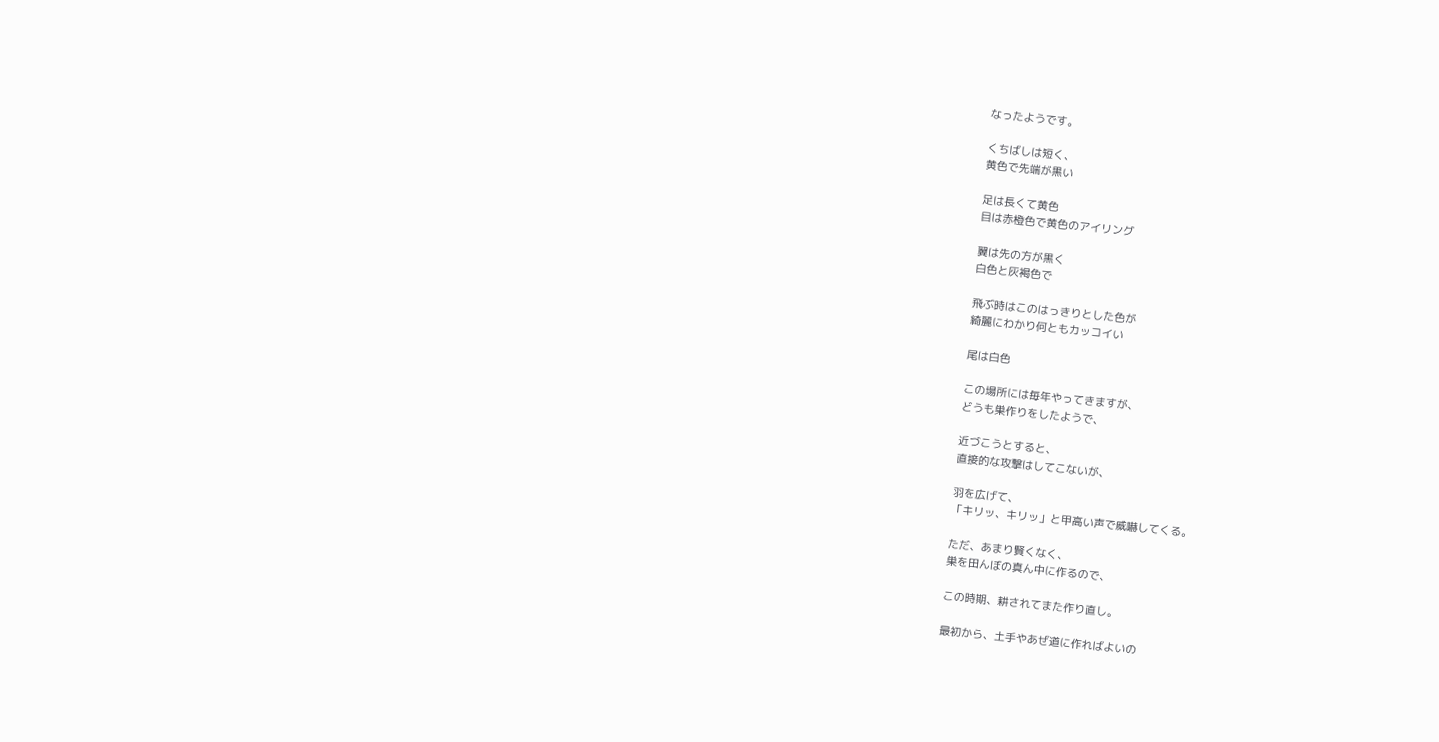なったようです。

くちばしは短く、
黄色で先端が黒い

足は長くて黄色
目は赤橙色で黄色のアイリング

翼は先の方が黒く
白色と灰褐色で

飛ぶ時はこのはっきりとした色が
綺麗にわかり何ともカッコイい

尾は白色

この場所には毎年やってきますが、
どうも巣作りをしたようで、

近づこうとすると、
直接的な攻撃はしてこないが、

羽を広げて、
「キリッ、キリッ」と甲高い声で威嚇してくる。

ただ、あまり賢くなく、
巣を田んぼの真ん中に作るので、

この時期、耕されてまた作り直し。

最初から、土手やあぜ道に作ればよいの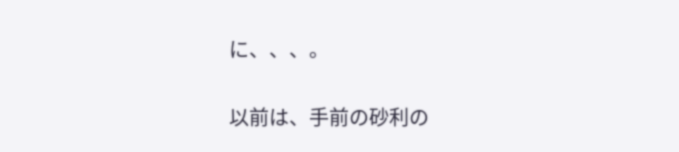に、、、。

以前は、手前の砂利の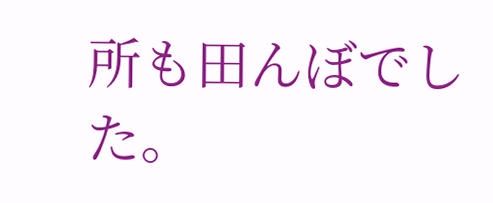所も田んぼでした。